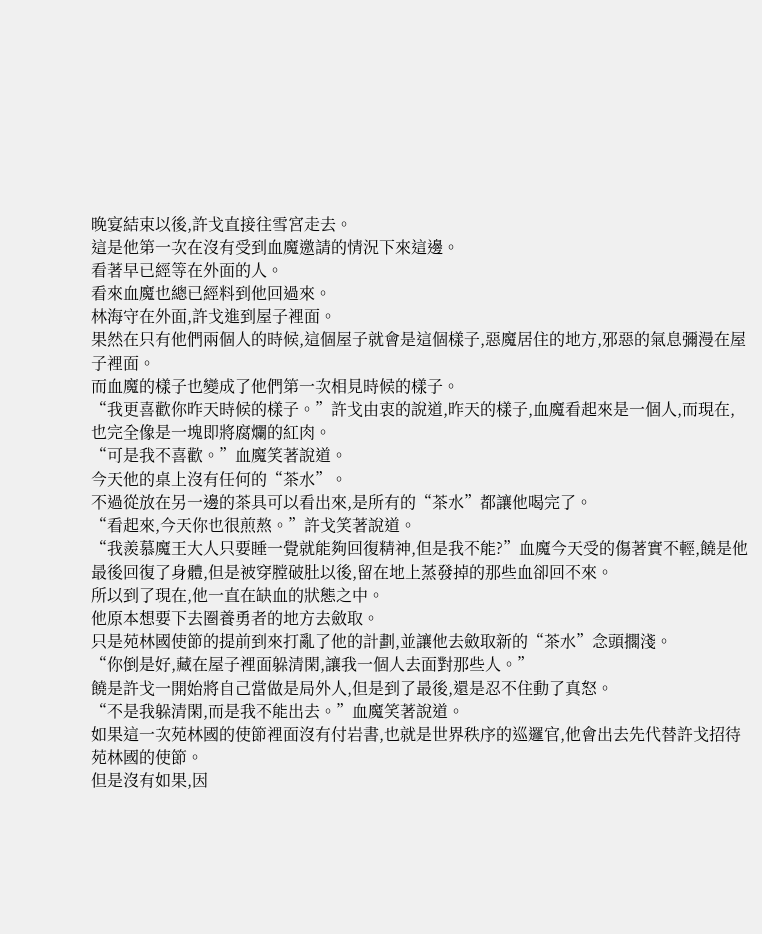晚宴結束以後,許戈直接往雪宮走去。
這是他第一次在沒有受到血魔邀請的情況下來這邊。
看著早已經等在外面的人。
看來血魔也總已經料到他回過來。
林海守在外面,許戈進到屋子裡面。
果然在只有他們兩個人的時候,這個屋子就會是這個樣子,惡魔居住的地方,邪惡的氣息彌漫在屋子裡面。
而血魔的樣子也變成了他們第一次相見時候的樣子。
“我更喜歡你昨天時候的樣子。”許戈由衷的說道,昨天的樣子,血魔看起來是一個人,而現在,也完全像是一塊即將腐爛的紅肉。
“可是我不喜歡。”血魔笑著說道。
今天他的桌上沒有任何的“茶水”。
不過從放在另一邊的茶具可以看出來,是所有的“茶水”都讓他喝完了。
“看起來,今天你也很煎熬。”許戈笑著說道。
“我羨慕魔王大人只要睡一覺就能夠回復精神,但是我不能?”血魔今天受的傷著實不輕,饒是他最後回復了身體,但是被穿膛破肚以後,留在地上蒸發掉的那些血卻回不來。
所以到了現在,他一直在缺血的狀態之中。
他原本想要下去圈養勇者的地方去斂取。
只是苑林國使節的提前到來打亂了他的計劃,並讓他去斂取新的“茶水”念頭擱淺。
“你倒是好,藏在屋子裡面躲清閑,讓我一個人去面對那些人。”
饒是許戈一開始將自己當做是局外人,但是到了最後,還是忍不住動了真怒。
“不是我躲清閑,而是我不能出去。”血魔笑著說道。
如果這一次苑林國的使節裡面沒有付岩書,也就是世界秩序的巡邏官,他會出去先代替許戈招待苑林國的使節。
但是沒有如果,因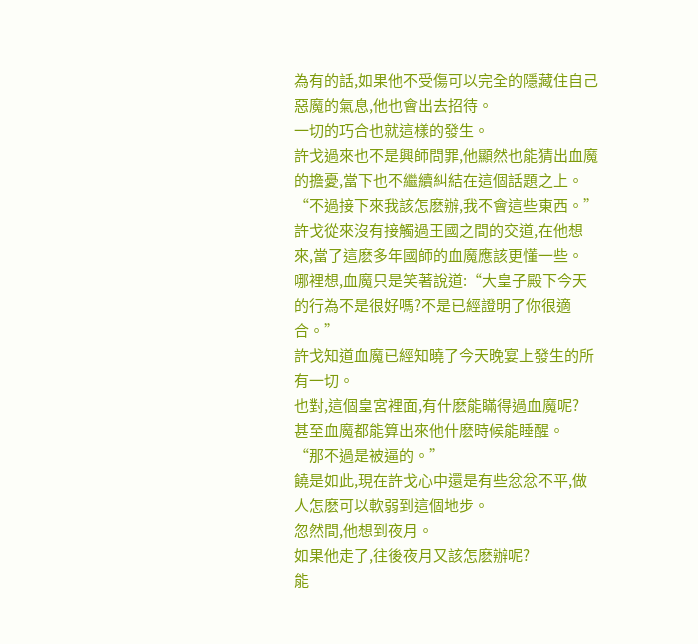為有的話,如果他不受傷可以完全的隱藏住自己惡魔的氣息,他也會出去招待。
一切的巧合也就這樣的發生。
許戈過來也不是興師問罪,他顯然也能猜出血魔的擔憂,當下也不繼續糾結在這個話題之上。
“不過接下來我該怎麽辦,我不會這些東西。”
許戈從來沒有接觸過王國之間的交道,在他想來,當了這麽多年國師的血魔應該更懂一些。
哪裡想,血魔只是笑著說道:“大皇子殿下今天的行為不是很好嗎?不是已經證明了你很適合。”
許戈知道血魔已經知曉了今天晚宴上發生的所有一切。
也對,這個皇宮裡面,有什麽能瞞得過血魔呢?
甚至血魔都能算出來他什麽時候能睡醒。
“那不過是被逼的。”
饒是如此,現在許戈心中還是有些忿忿不平,做人怎麽可以軟弱到這個地步。
忽然間,他想到夜月。
如果他走了,往後夜月又該怎麽辦呢?
能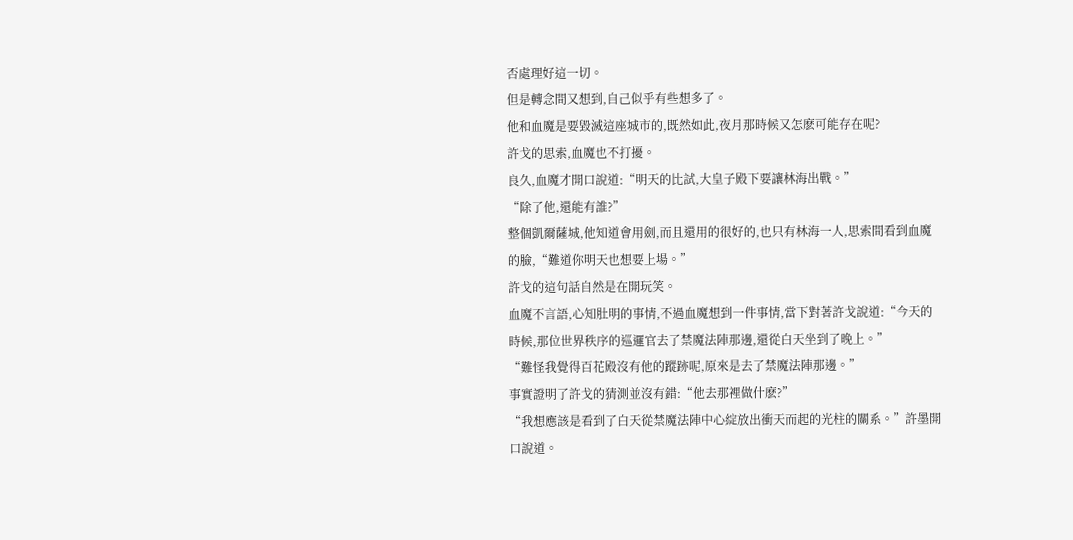否處理好這一切。
但是轉念間又想到,自己似乎有些想多了。
他和血魔是要毀滅這座城市的,既然如此,夜月那時候又怎麽可能存在呢?
許戈的思索,血魔也不打擾。
良久,血魔才開口說道:“明天的比試,大皇子殿下要讓林海出戰。”
“除了他,還能有誰?”
整個凱爾薩城,他知道會用劍,而且還用的很好的,也只有林海一人,思索間看到血魔的臉,“難道你明天也想要上場。”
許戈的這句話自然是在開玩笑。
血魔不言語,心知肚明的事情,不過血魔想到一件事情,當下對著許戈說道:“今天的時候,那位世界秩序的巡邏官去了禁魔法陣那邊,還從白天坐到了晚上。”
“難怪我覺得百花殿沒有他的蹤跡呢,原來是去了禁魔法陣那邊。”
事實證明了許戈的猜測並沒有錯:“他去那裡做什麽?”
“我想應該是看到了白天從禁魔法陣中心綻放出衝天而起的光柱的關系。”許墨開口說道。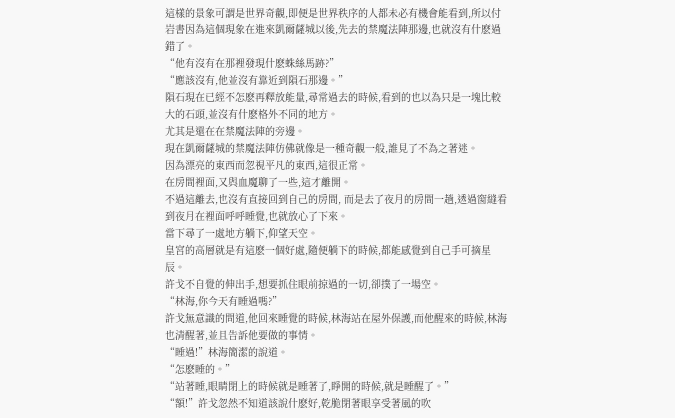這樣的景象可謂是世界奇觀,即便是世界秩序的人都未必有機會能看到,所以付岩書因為這個現象在進來凱爾薩城以後,先去的禁魔法陣那邊,也就沒有什麽過錯了。
“他有沒有在那裡發現什麽蛛絲馬跡?”
“應該沒有,他並沒有靠近到隕石那邊。”
隕石現在已經不怎麽再釋放能量,尋常過去的時候,看到的也以為只是一塊比較大的石頭,並沒有什麽格外不同的地方。
尤其是還在在禁魔法陣的旁邊。
現在凱爾薩城的禁魔法陣仿佛就像是一種奇觀一般,誰見了不為之著迷。
因為漂亮的東西而忽視平凡的東西,這很正常。
在房間裡面,又與血魔聊了一些,這才離開。
不過這離去,也沒有直接回到自己的房間, 而是去了夜月的房間一趟,透過窗縫看到夜月在裡面呼呼睡覺,也就放心了下來。
當下尋了一處地方躺下,仰望天空。
皇宮的高層就是有這麽一個好處,隨便躺下的時候,都能感覺到自己手可摘星辰。
許戈不自覺的伸出手,想要抓住眼前掠過的一切,卻撲了一場空。
“林海,你今天有睡過嗎?”
許戈無意識的問道,他回來睡覺的時候,林海站在屋外保護,而他醒來的時候,林海也清醒著,並且告訴他要做的事情。
“睡過!”林海簡潔的說道。
“怎麽睡的。”
“站著睡,眼睛閉上的時候就是睡著了,睜開的時候,就是睡醒了。”
“額!”許戈忽然不知道該說什麽好,乾脆閉著眼享受著風的吹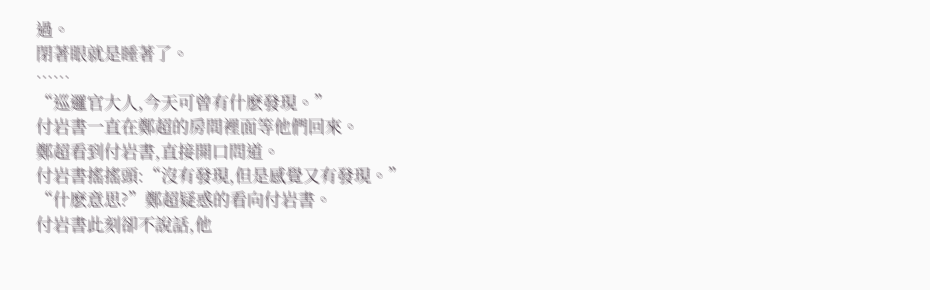過。
閉著眼就是睡著了。
……
“巡邏官大人,今天可曾有什麽發現。”
付岩書一直在鄭超的房間裡面等他們回來。
鄭超看到付岩書,直接開口問道。
付岩書搖搖頭:“沒有發現,但是感覺又有發現。”
“什麽意思?”鄭超疑惑的看向付岩書。
付岩書此刻卻不說話,他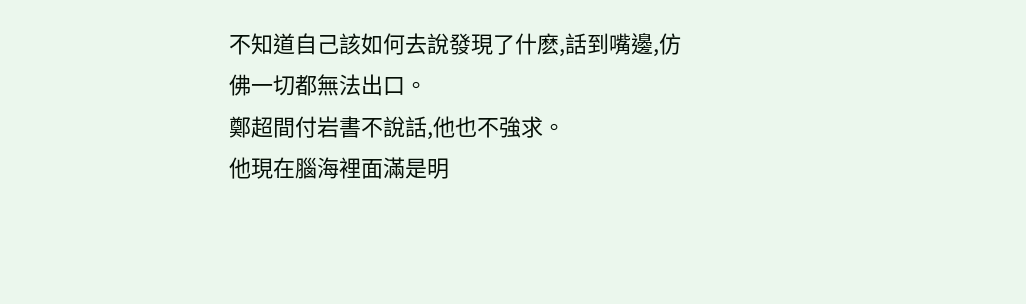不知道自己該如何去說發現了什麽,話到嘴邊,仿佛一切都無法出口。
鄭超間付岩書不說話,他也不強求。
他現在腦海裡面滿是明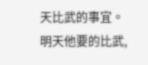天比武的事宜。
明天他要的比武,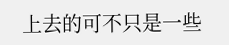上去的可不只是一些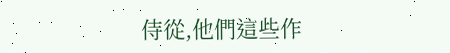侍從,他們這些作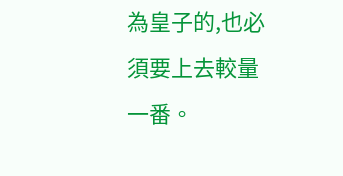為皇子的,也必須要上去較量一番。